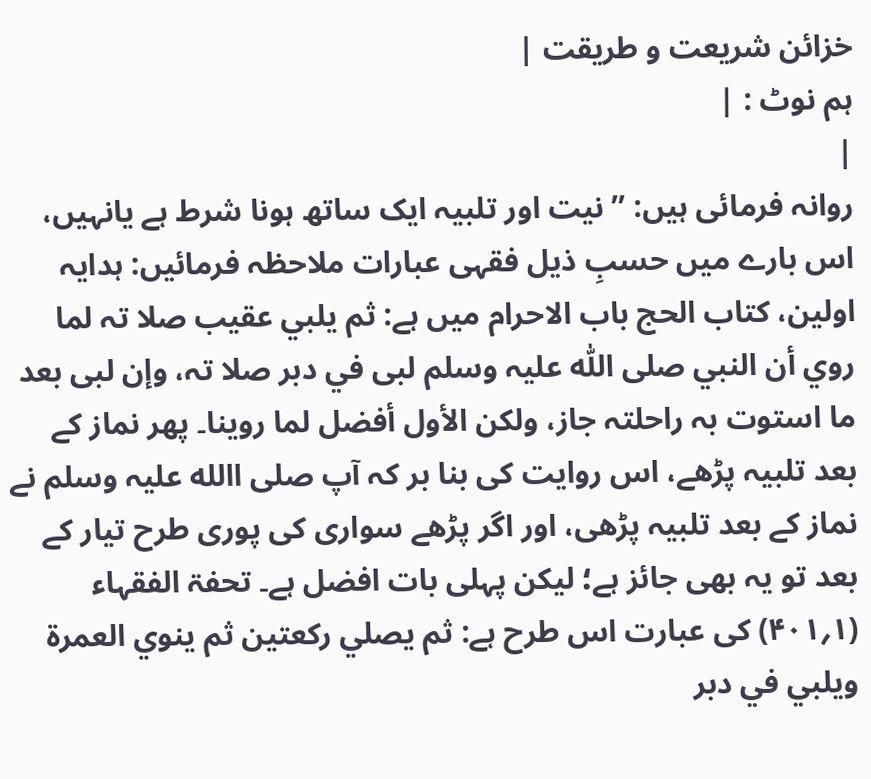خزائن شریعت و طریقت |
ہم نوٹ : |
|
روانہ فرمائی ہیں: ’’ نیت اور تلبیہ ایک ساتھ ہونا شرط ہے یانہیں، اس بارے میں حسبِ ذیل فقہی عبارات ملاحظہ فرمائیں: ہدایہ اولین، کتاب الحج باب الاحرام میں ہے: ثم یلبي عقیب صلا تہ لما روي أن النبي صلی اللّٰہ علیہ وسلم لبی في دبر صلا تہ، وإن لبی بعد ما استوت بہ راحلتہ جاز، ولکن الأول أفضل لما روینا۔ پھر نماز کے بعد تلبیہ پڑھے، اس روایت کی بنا بر کہ آپ صلی االله علیہ وسلم نے نماز کے بعد تلبیہ پڑھی، اور اگر پڑھے سواری کی پوری طرح تیار کے بعد تو یہ بھی جائز ہے؛ لیکن پہلی بات افضل ہے۔ تحفۃ الفقہاء (۱؍۴۰۱) کی عبارت اس طرح ہے: ثم یصلي رکعتین ثم ینوي العمرۃ ویلبي في دبر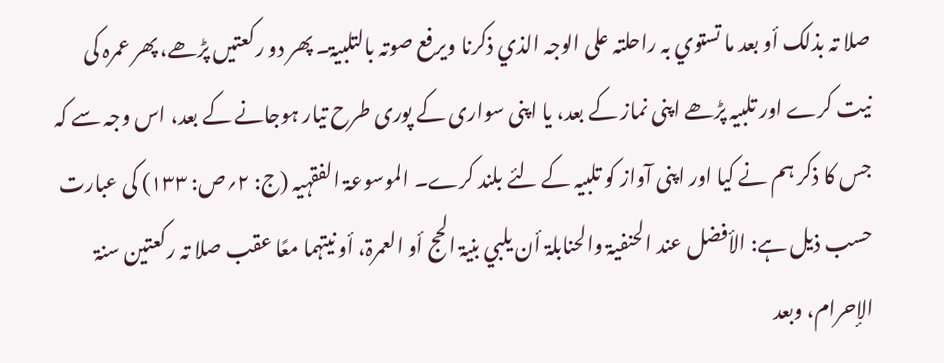صلا تہ بذلک أو بعد ما تستوي بہ راحلتہ علی الوجہ الذي ذکرنا ویرفع صوتہ بالتلبیۃ۔ پھر دو رکعتیں پڑھے، پھر عمرہ کی نیت کرے اور تلبیہ پڑھے اپنی نماز کے بعد، یا اپنی سواری کے پوری طرح تیار ہوجانے کے بعد، اس وجہ سے کہ جس کا ذکر ہم نے کیا اور اپنی آواز کو تلبیہ کے لئے بلند کرے۔ الموسوعۃ الفقہیہ (ج: ۲؍ص: ۱۳۳) کی عبارت حسب ذیل ہے: الأفضل عند الحنفیۃ والحنابلۃ أن یلبي بنیۃ الحج أو العمرۃ، أو نیتہما معًا عقب صلا تہ رکعتین سنۃ الإحرام، وبعد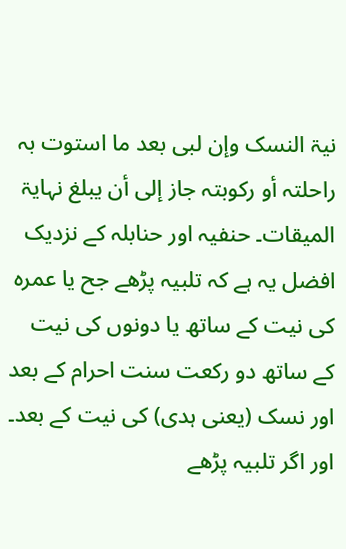نیۃ النسک وإن لبی بعد ما استوت بہ راحلتہ أو رکوبتہ جاز إلی أن یبلغ نہایۃ المیقات۔ حنفیہ اور حنابلہ کے نزدیک افضل یہ ہے کہ تلبیہ پڑھے جح یا عمرہ کی نیت کے ساتھ یا دونوں کی نیت کے ساتھ دو رکعت سنت احرام کے بعد اور نسک (یعنی ہدی) کی نیت کے بعد۔ اور اگر تلبیہ پڑھے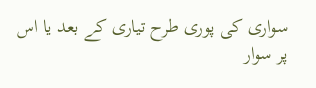سواری کی پوری طرح تیاری کے بعد یا اس پر سوار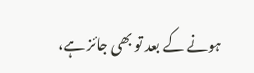ہونے کے بعد تو بھی جائز ہے،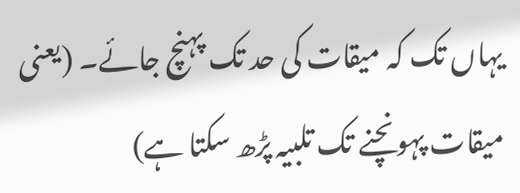یہاں تک کہ میقات کی حد تک پہنچ جائے۔ (یعنی میقات پہونچنے تک تلبیہ پڑھ سکتا ہے)